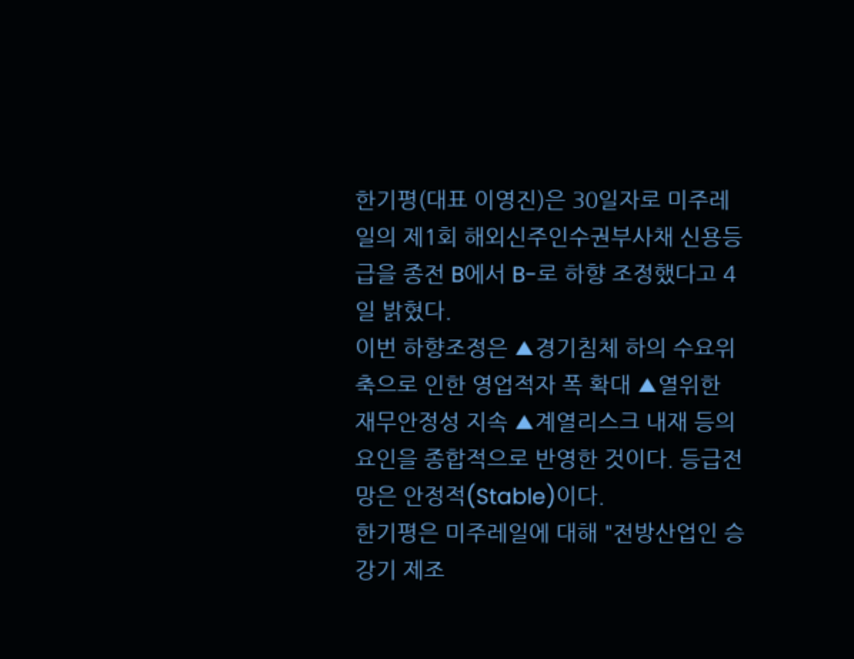한기평(대표 이영진)은 30일자로 미주레일의 제1회 해외신주인수권부사채 신용등급을 종전 B에서 B-로 하향 조정했다고 4일 밝혔다.
이번 하향조정은 ▲경기침체 하의 수요위축으로 인한 영업적자 폭 확대 ▲열위한 재무안정성 지속 ▲계열리스크 내재 등의 요인을 종합적으로 반영한 것이다. 등급전망은 안정적(Stable)이다.
한기평은 미주레일에 대해 "전방산업인 승강기 제조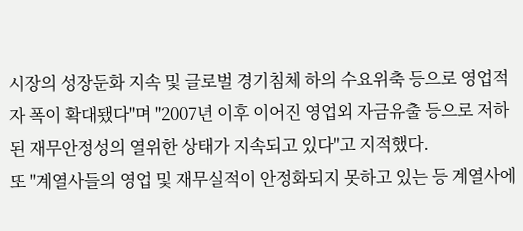시장의 성장둔화 지속 및 글로벌 경기침체 하의 수요위축 등으로 영업적자 폭이 확대됐다"며 "2007년 이후 이어진 영업외 자금유출 등으로 저하된 재무안정성의 열위한 상태가 지속되고 있다"고 지적했다.
또 "계열사들의 영업 및 재무실적이 안정화되지 못하고 있는 등 계열사에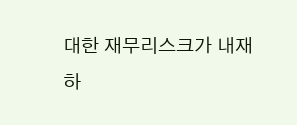대한 재무리스크가 내재하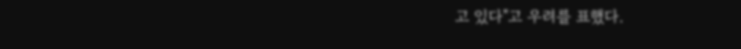고 있다"고 우려를 표했다.